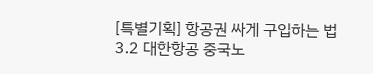[특별기획] 항공권 싸게 구입하는 법
3.2 대한항공 중국노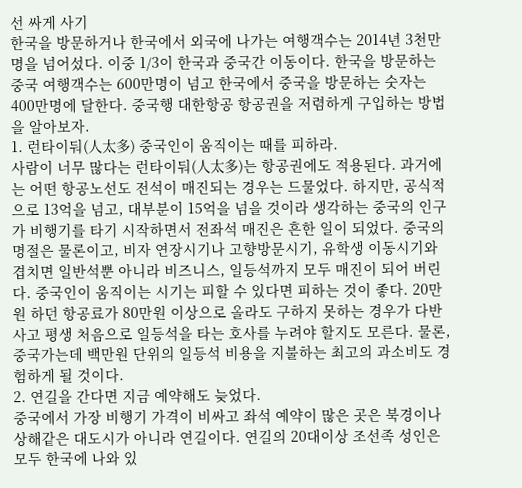선 싸게 사기
한국을 방문하거나 한국에서 외국에 나가는 여행객수는 2014년 3천만명을 넘어섰다. 이중 1/3이 한국과 중국간 이동이다. 한국을 방문하는 중국 여행객수는 600만명이 넘고 한국에서 중국을 방문하는 숫자는 400만명에 달한다. 중국행 대한항공 항공권을 저렴하게 구입하는 방법을 알아보자.
1. 런타이둬(人太多) 중국인이 움직이는 때를 피하라.
사람이 너무 많다는 런타이둬(人太多)는 항공권에도 적용된다. 과거에는 어떤 항공노선도 전석이 매진되는 경우는 드물었다. 하지만, 공식적으로 13억을 넘고, 대부분이 15억을 넘을 것이라 생각하는 중국의 인구가 비행기를 타기 시작하면서 전좌석 매진은 흔한 일이 되었다. 중국의 명절은 물론이고, 비자 연장시기나 고향방문시기, 유학생 이동시기와 겹치면 일반석뿐 아니라 비즈니스, 일등석까지 모두 매진이 되어 버린다. 중국인이 움직이는 시기는 피할 수 있다면 피하는 것이 좋다. 20만원 하던 항공료가 80만원 이상으로 올라도 구하지 못하는 경우가 다반사고 평생 처음으로 일등석을 타는 호사를 누려야 할지도 모른다. 물론, 중국가는데 백만원 단위의 일등석 비용을 지불하는 최고의 과소비도 경험하게 될 것이다.
2. 연길을 간다면 지금 예약해도 늦었다.
중국에서 가장 비행기 가격이 비싸고 좌석 예약이 많은 곳은 북경이나 상해같은 대도시가 아니라 연길이다. 연길의 20대이상 조선족 성인은 모두 한국에 나와 있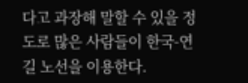다고 과장해 말할 수 있을 정도로 많은 사람들이 한국-연길 노선을 이용한다.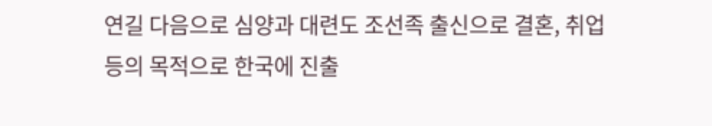연길 다음으로 심양과 대련도 조선족 출신으로 결혼, 취업등의 목적으로 한국에 진출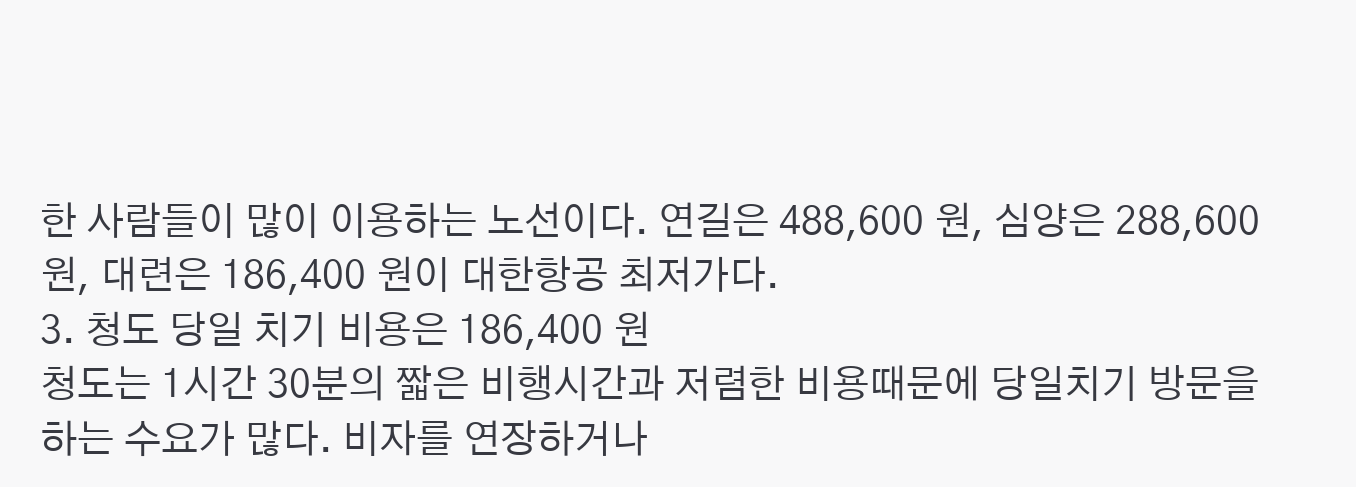한 사람들이 많이 이용하는 노선이다. 연길은 488,600 원, 심양은 288,600 원, 대련은 186,400 원이 대한항공 최저가다.
3. 청도 당일 치기 비용은 186,400 원
청도는 1시간 30분의 짧은 비행시간과 저렴한 비용때문에 당일치기 방문을 하는 수요가 많다. 비자를 연장하거나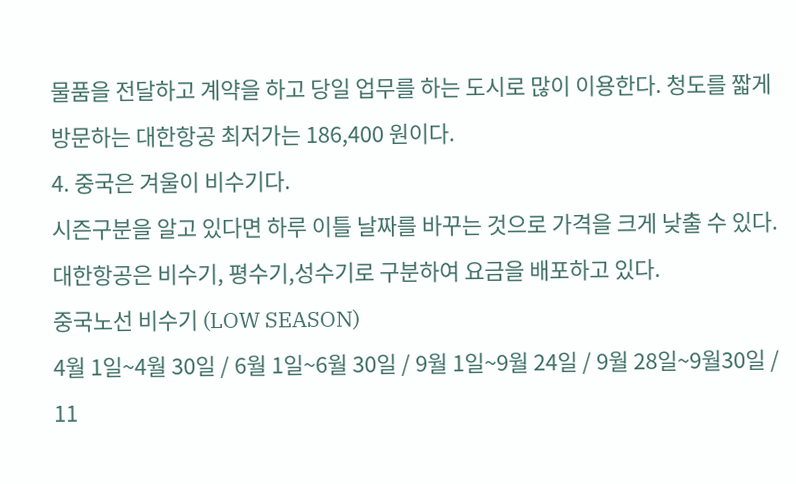물품을 전달하고 계약을 하고 당일 업무를 하는 도시로 많이 이용한다. 청도를 짧게 방문하는 대한항공 최저가는 186,400 원이다.
4. 중국은 겨울이 비수기다.
시즌구분을 알고 있다면 하루 이틀 날짜를 바꾸는 것으로 가격을 크게 낮출 수 있다. 대한항공은 비수기, 평수기,성수기로 구분하여 요금을 배포하고 있다.
중국노선 비수기 (LOW SEASON)
4월 1일~4월 30일 / 6월 1일~6월 30일 / 9월 1일~9월 24일 / 9월 28일~9월30일 / 11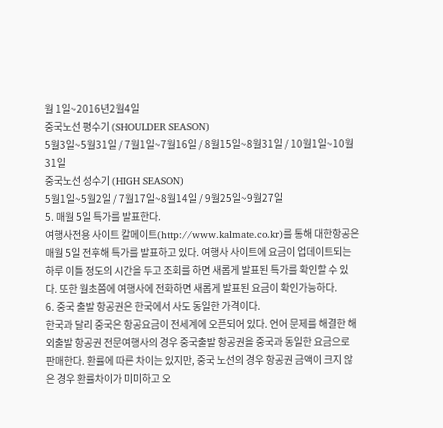월 1일~2016년2월4일
중국노선 평수기 (SHOULDER SEASON)
5월3일~5월31일 / 7월1일~7월16일 / 8월15일~8월31일 / 10월1일~10월31일
중국노선 성수기 (HIGH SEASON)
5월1일~5월2일 / 7월17일~8월14일 / 9월25일~9월27일
5. 매월 5일 특가를 발표한다.
여행사전용 사이트 칼메이트(http://www.kalmate.co.kr)를 통해 대한항공은 매월 5일 전후해 특가를 발표하고 있다. 여행사 사이트에 요금이 업데이트되는 하루 이틀 정도의 시간을 두고 조회를 하면 새롭게 발표된 특가를 확인할 수 있다. 또한 월초쯤에 여행사에 전화하면 새롭게 발표된 요금이 확인가능하다.
6. 중국 출발 항공권은 한국에서 사도 동일한 가격이다.
한국과 달리 중국은 항공요금이 전세계에 오픈되어 있다. 언어 문제를 해결한 해외출발 항공권 전문여행사의 경우 중국출발 항공권을 중국과 동일한 요금으로 판매한다. 환률에 따른 차이는 있지만, 중국 노선의 경우 항공권 금액이 크지 않은 경우 환률차이가 미미하고 오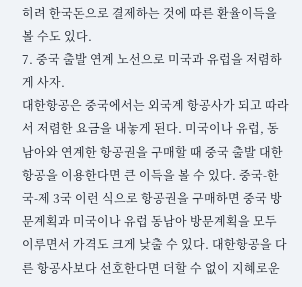히려 한국돈으로 결제하는 것에 따른 환율이득을 볼 수도 있다.
7. 중국 출발 연계 노선으로 미국과 유럽을 저렴하게 사자.
대한항공은 중국에서는 외국계 항공사가 되고 따라서 저렴한 요금을 내놓게 된다. 미국이나 유럽, 동남아와 연계한 항공권을 구매할 때 중국 출발 대한항공을 이용한다면 큰 이득을 볼 수 있다. 중국-한국-제 3국 이런 식으로 항공권을 구매하면 중국 방문계획과 미국이나 유럽 동남아 방문계획을 모두 이루면서 가격도 크게 낮출 수 있다. 대한항공을 다른 항공사보다 선호한다면 더할 수 없이 지혜로운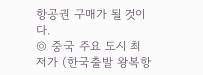항공권 구매가 될 것이다.
◎ 중국 주요 도시 최저가 (한국출발 왕복항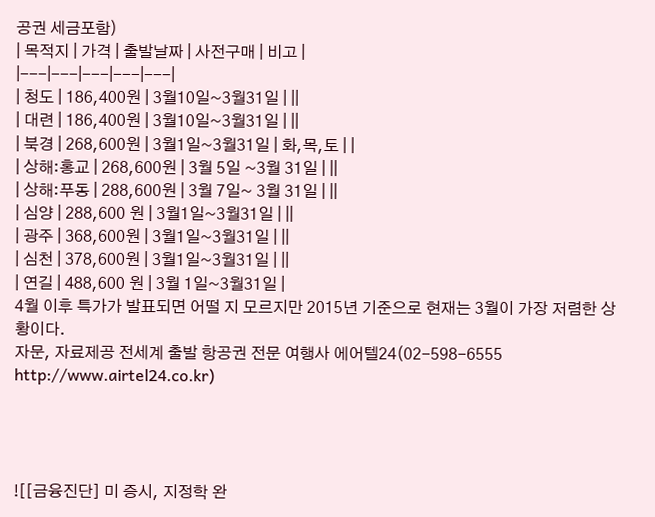공권 세금포함)
| 목적지 | 가격 | 출발날짜 | 사전구매 | 비고 |
|---|---|---|---|---|
| 청도 | 186,400원 | 3월10일~3월31일 | ||
| 대련 | 186,400원 | 3월10일~3월31일 | ||
| 북경 | 268,600원 | 3월1일~3월31일 | 화,목,토 | |
| 상해:홍교 | 268,600원 | 3월 5일 ~3월 31일 | ||
| 상해:푸동 | 288,600원 | 3월 7일~ 3월 31일 | ||
| 심양 | 288,600 원 | 3월1일~3월31일 | ||
| 광주 | 368,600원 | 3월1일~3월31일 | ||
| 심천 | 378,600원 | 3월1일~3월31일 | ||
| 연길 | 488,600 원 | 3월 1일~3월31일 |
4월 이후 특가가 발표되면 어떨 지 모르지만 2015년 기준으로 현재는 3월이 가장 저렴한 상황이다.
자문, 자료제공 전세계 출발 항공권 전문 여행사 에어텔24(02-598-6555 http://www.airtel24.co.kr)




![[금융진단] 미 증시, 지정학 완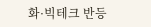화·빅테크 반등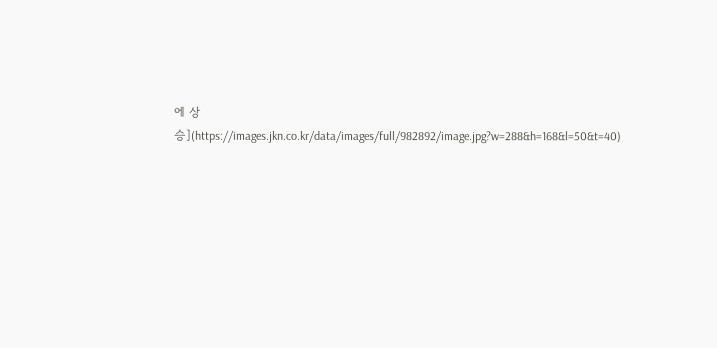에 상승](https://images.jkn.co.kr/data/images/full/982892/image.jpg?w=288&h=168&l=50&t=40)